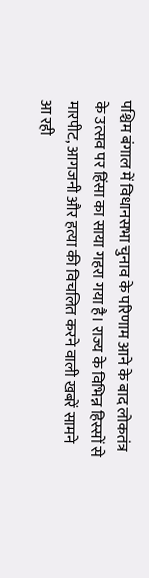पश्चिम बंगाल में विधानसभा चुनाव के परिणाम आने के बाद लोकतंत्र के उत्सव पर हिंसा का साया गहरा गया है। राज्य के विभिन्न हिस्सों से मारपीट, आगजनी और हत्या की विचलित करने वाली खबरें सामने आ रही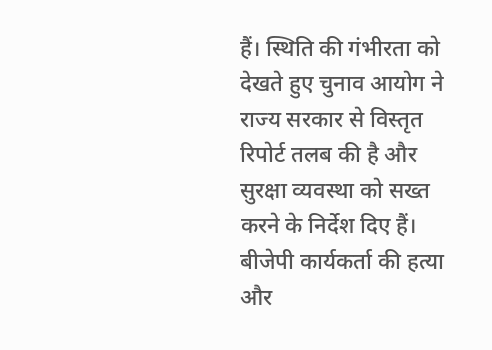हैं। स्थिति की गंभीरता को देखते हुए चुनाव आयोग ने राज्य सरकार से विस्तृत रिपोर्ट तलब की है और सुरक्षा व्यवस्था को सख्त करने के निर्देश दिए हैं।
बीजेपी कार्यकर्ता की हत्या और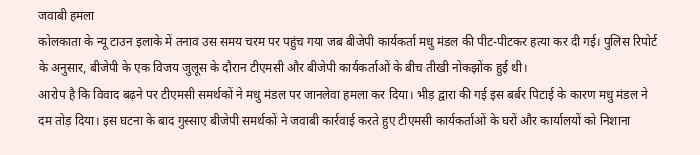जवाबी हमला
कोलकाता के न्यू टाउन इलाके में तनाव उस समय चरम पर पहुंच गया जब बीजेपी कार्यकर्ता मधु मंडल की पीट-पीटकर हत्या कर दी गई। पुलिस रिपोर्ट के अनुसार, बीजेपी के एक विजय जुलूस के दौरान टीएमसी और बीजेपी कार्यकर्ताओं के बीच तीखी नोकझोंक हुई थी।
आरोप है कि विवाद बढ़ने पर टीएमसी समर्थकों ने मधु मंडल पर जानलेवा हमला कर दिया। भीड़ द्वारा की गई इस बर्बर पिटाई के कारण मधु मंडल ने दम तोड़ दिया। इस घटना के बाद गुस्साए बीजेपी समर्थकों ने जवाबी कार्रवाई करते हुए टीएमसी कार्यकर्ताओं के घरों और कार्यालयों को निशाना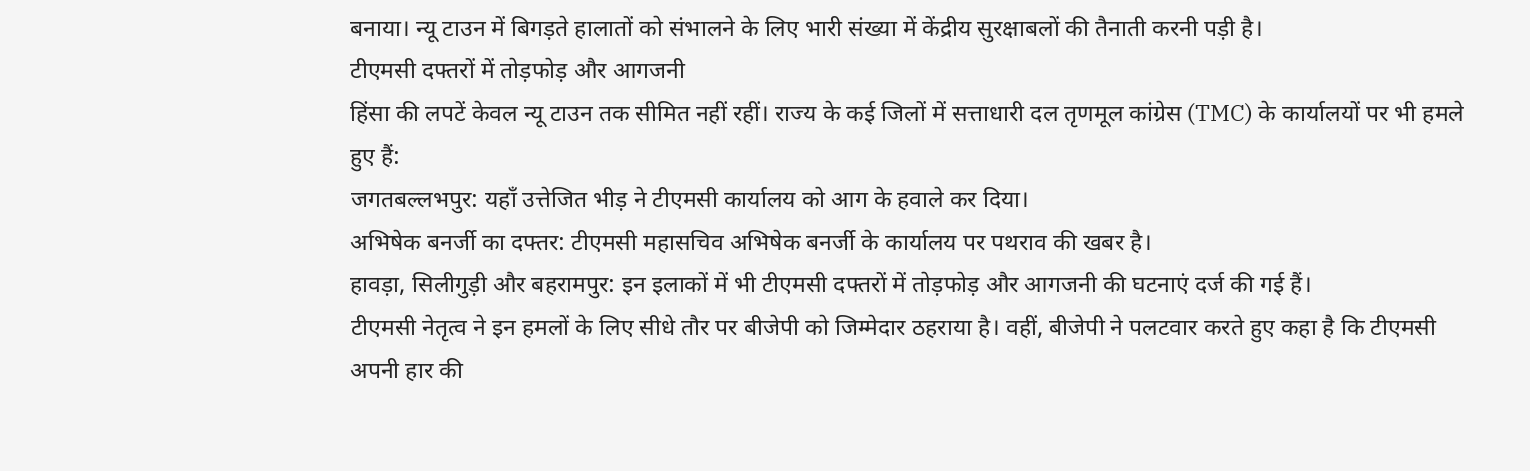बनाया। न्यू टाउन में बिगड़ते हालातों को संभालने के लिए भारी संख्या में केंद्रीय सुरक्षाबलों की तैनाती करनी पड़ी है।
टीएमसी दफ्तरों में तोड़फोड़ और आगजनी
हिंसा की लपटें केवल न्यू टाउन तक सीमित नहीं रहीं। राज्य के कई जिलों में सत्ताधारी दल तृणमूल कांग्रेस (TMC) के कार्यालयों पर भी हमले हुए हैं:
जगतबल्लभपुर: यहाँ उत्तेजित भीड़ ने टीएमसी कार्यालय को आग के हवाले कर दिया।
अभिषेक बनर्जी का दफ्तर: टीएमसी महासचिव अभिषेक बनर्जी के कार्यालय पर पथराव की खबर है।
हावड़ा, सिलीगुड़ी और बहरामपुर: इन इलाकों में भी टीएमसी दफ्तरों में तोड़फोड़ और आगजनी की घटनाएं दर्ज की गई हैं।
टीएमसी नेतृत्व ने इन हमलों के लिए सीधे तौर पर बीजेपी को जिम्मेदार ठहराया है। वहीं, बीजेपी ने पलटवार करते हुए कहा है कि टीएमसी अपनी हार की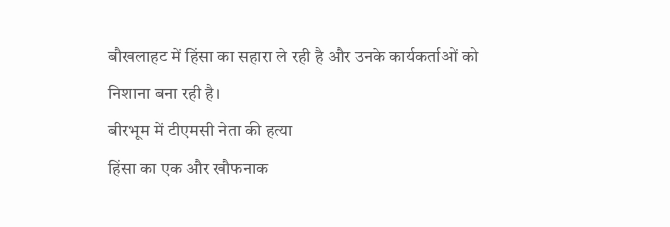बौखलाहट में हिंसा का सहारा ले रही है और उनके कार्यकर्ताओं को निशाना बना रही है।
बीरभूम में टीएमसी नेता की हत्या
हिंसा का एक और खौफनाक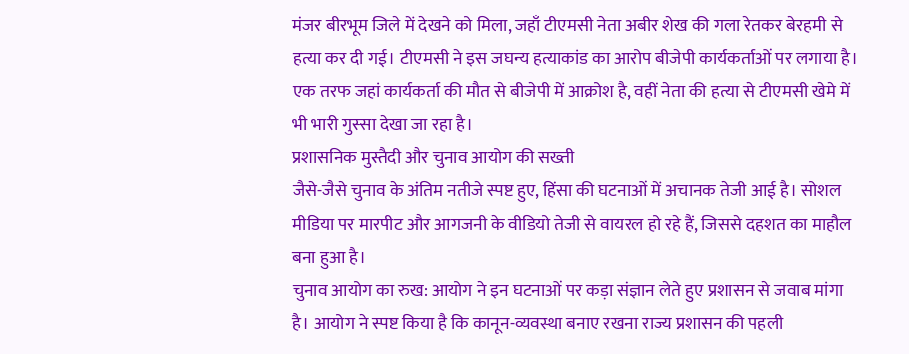मंजर बीरभूम जिले में देखने को मिला, जहाँ टीएमसी नेता अबीर शेख की गला रेतकर बेरहमी से हत्या कर दी गई। टीएमसी ने इस जघन्य हत्याकांड का आरोप बीजेपी कार्यकर्ताओं पर लगाया है। एक तरफ जहां कार्यकर्ता की मौत से बीजेपी में आक्रोश है, वहीं नेता की हत्या से टीएमसी खेमे में भी भारी गुस्सा देखा जा रहा है।
प्रशासनिक मुस्तैदी और चुनाव आयोग की सख्ती
जैसे-जैसे चुनाव के अंतिम नतीजे स्पष्ट हुए, हिंसा की घटनाओं में अचानक तेजी आई है। सोशल मीडिया पर मारपीट और आगजनी के वीडियो तेजी से वायरल हो रहे हैं, जिससे दहशत का माहौल बना हुआ है।
चुनाव आयोग का रुख: आयोग ने इन घटनाओं पर कड़ा संज्ञान लेते हुए प्रशासन से जवाब मांगा है। आयोग ने स्पष्ट किया है कि कानून-व्यवस्था बनाए रखना राज्य प्रशासन की पहली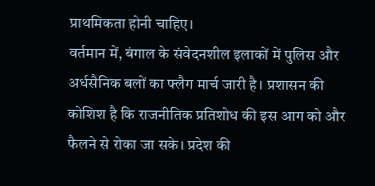प्राथमिकता होनी चाहिए।
वर्तमान में, बंगाल के संवेदनशील इलाकों में पुलिस और अर्धसैनिक बलों का फ्लैग मार्च जारी है। प्रशासन की कोशिश है कि राजनीतिक प्रतिशोध की इस आग को और फैलने से रोका जा सके। प्रदेश की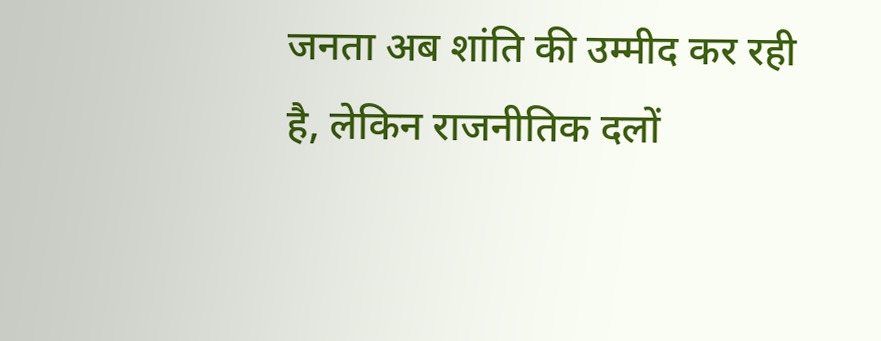जनता अब शांति की उम्मीद कर रही है, लेकिन राजनीतिक दलों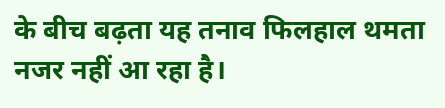के बीच बढ़ता यह तनाव फिलहाल थमता नजर नहीं आ रहा है।